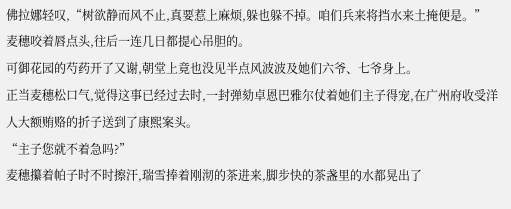佛拉娜轻叹,“树欲静而风不止,真要惹上麻烦,躲也躲不掉。咱们兵来将挡水来土掩便是。”
麦穗咬着唇点头,往后一连几日都提心吊胆的。
可御花园的芍药开了又谢,朝堂上竟也没见半点风波波及她们六爷、七爷身上。
正当麦穗松口气,觉得这事已经过去时,一封弹劾卓恩巴雅尔仗着她们主子得宠,在广州府收受洋人大额贿赂的折子送到了康熙案头。
“主子您就不着急吗?”
麦穗攥着帕子时不时擦汗,瑞雪捧着刚沏的茶进来,脚步快的茶盏里的水都晃出了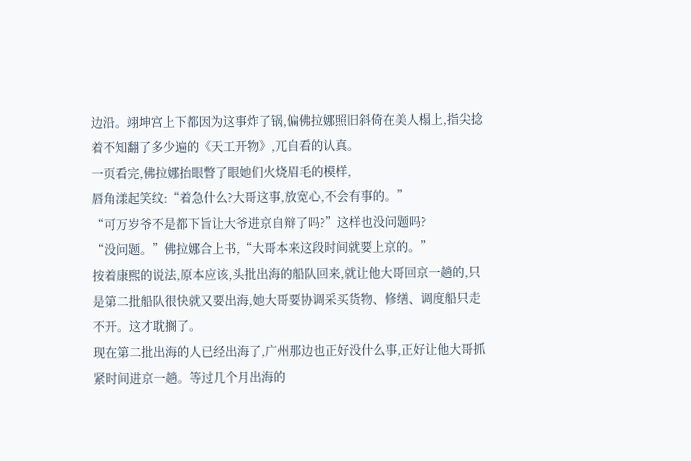边沿。翊坤宫上下都因为这事炸了锅,偏佛拉娜照旧斜倚在美人榻上,指尖捻着不知翻了多少遍的《天工开物》,兀自看的认真。
一页看完,佛拉娜抬眼瞥了眼她们火烧眉毛的模样,
唇角漾起笑纹:“着急什么?大哥这事,放宽心,不会有事的。”
“可万岁爷不是都下旨让大爷进京自辩了吗?”这样也没问题吗?
“没问题。”佛拉娜合上书,“大哥本来这段时间就要上京的。”
按着康熙的说法,原本应该,头批出海的船队回来,就让他大哥回京一趟的,只是第二批船队很快就又要出海,她大哥要协调采买货物、修缮、调度船只走不开。这才耽搁了。
现在第二批出海的人已经出海了,广州那边也正好没什么事,正好让他大哥抓紧时间进京一趟。等过几个月出海的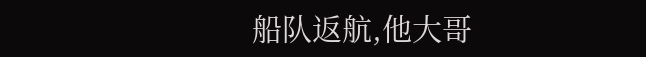船队返航,他大哥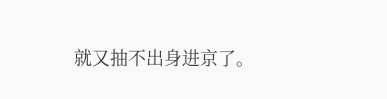就又抽不出身进京了。